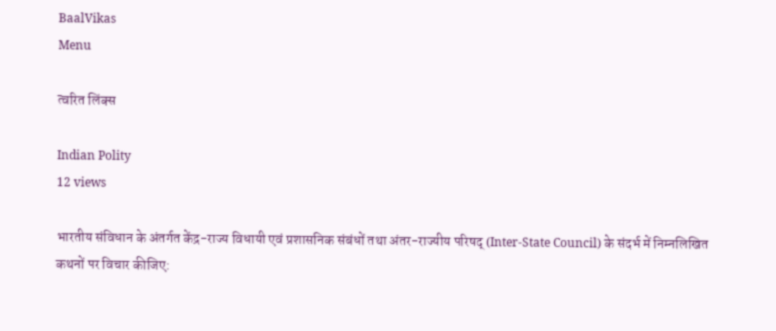BaalVikas
Menu

त्वरित लिंक्स

Indian Polity
12 views

भारतीय संविधान के अंतर्गत केंद्र-राज्य विधायी एवं प्रशासनिक संबंधों तथा अंतर-राज्यीय परिषद् (Inter-State Council) के संदर्भ में निम्नलिखित कथनों पर विचार कीजिए: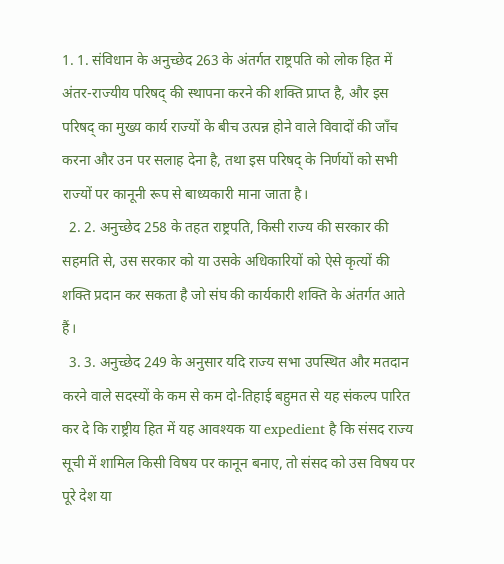1. 1. संविधान के अनुच्छेद 263 के अंतर्गत राष्ट्रपति को लोक हित में अंतर-राज्यीय परिषद् की स्थापना करने की शक्ति प्राप्त है, और इस परिषद् का मुख्य कार्य राज्यों के बीच उत्पन्न होने वाले विवादों की जाँच करना और उन पर सलाह देना है, तथा इस परिषद् के निर्णयों को सभी राज्यों पर कानूनी रूप से बाध्यकारी माना जाता है।
  2. 2. अनुच्छेद 258 के तहत राष्ट्रपति, किसी राज्य की सरकार की सहमति से, उस सरकार को या उसके अधिकारियों को ऐसे कृत्यों की शक्ति प्रदान कर सकता है जो संघ की कार्यकारी शक्ति के अंतर्गत आते हैं।
  3. 3. अनुच्छेद 249 के अनुसार यदि राज्य सभा उपस्थित और मतदान करने वाले सदस्यों के कम से कम दो-तिहाई बहुमत से यह संकल्प पारित कर दे कि राष्ट्रीय हित में यह आवश्यक या expedient है कि संसद राज्य सूची में शामिल किसी विषय पर कानून बनाए, तो संसद को उस विषय पर पूरे देश या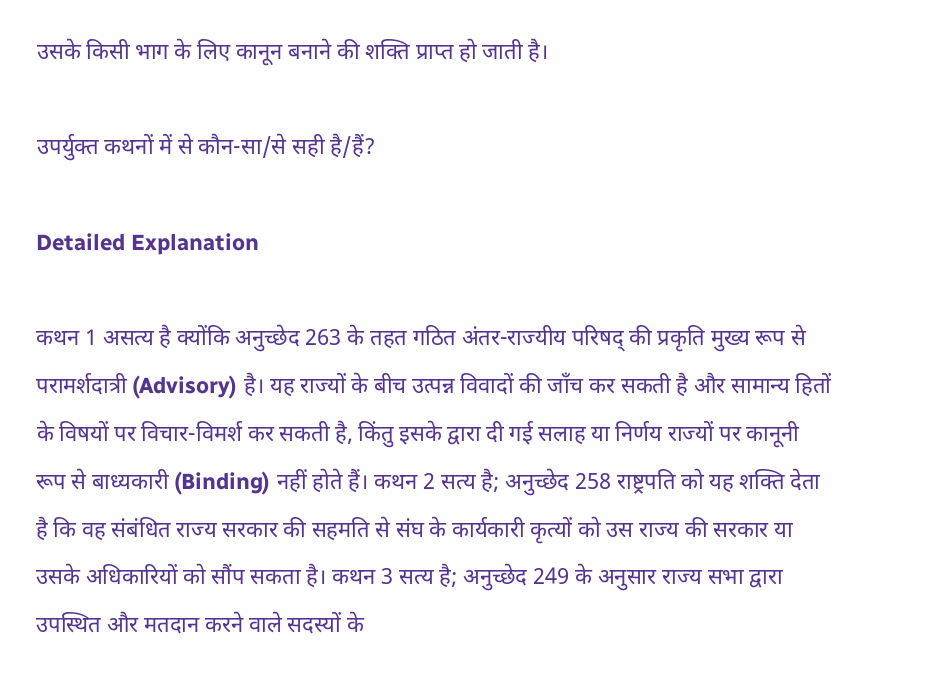उसके किसी भाग के लिए कानून बनाने की शक्ति प्राप्त हो जाती है।

उपर्युक्त कथनों में से कौन-सा/से सही है/हैं?

Detailed Explanation

कथन 1 असत्य है क्योंकि अनुच्छेद 263 के तहत गठित अंतर-राज्यीय परिषद् की प्रकृति मुख्य रूप से परामर्शदात्री (Advisory) है। यह राज्यों के बीच उत्पन्न विवादों की जाँच कर सकती है और सामान्य हितों के विषयों पर विचार-विमर्श कर सकती है, किंतु इसके द्वारा दी गई सलाह या निर्णय राज्यों पर कानूनी रूप से बाध्यकारी (Binding) नहीं होते हैं। कथन 2 सत्य है; अनुच्छेद 258 राष्ट्रपति को यह शक्ति देता है कि वह संबंधित राज्य सरकार की सहमति से संघ के कार्यकारी कृत्यों को उस राज्य की सरकार या उसके अधिकारियों को सौंप सकता है। कथन 3 सत्य है; अनुच्छेद 249 के अनुसार राज्य सभा द्वारा उपस्थित और मतदान करने वाले सदस्यों के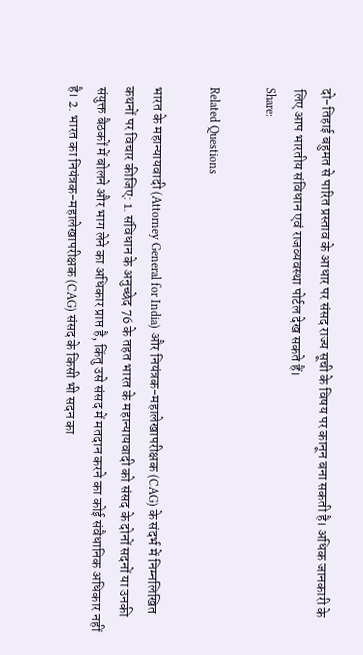दो-तिहाई बहुमत से पारित प्रस्ताव के आधार पर संसद राज्य सूची के विषय पर कानून बना सकती है। अधिक जानकारी के लिए आप भारतीय संविधान एवं राजव्यवस्था पोर्टल देख सकते हैं।
Share:

Related Questions

भारत के महान्यायवादी (Attorney General for India) और नियंत्रक-महालेखापरीक्षक (CAG) के संदर्भ में निम्नलिखित कथनों पर विचार कीजिए: 1. संविधान के अनुच्छेद 76 के तहत भारत के महान्यायवादी को संसद के दोनों सदनों या उनकी संयुक्त बैठकों में बोलने और भाग लेने का अधिकार प्राप्त है, किंतु उसे संसद में मतदान करने का कोई संवैधानिक अधिकार नहीं है। 2. भारत का नियंत्रक-महालेखापरीक्षक (CAG) संसद के किसी भी सदन का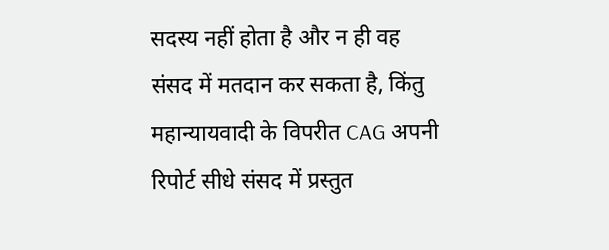सदस्य नहीं होता है और न ही वह संसद में मतदान कर सकता है, किंतु महान्यायवादी के विपरीत CAG अपनी रिपोर्ट सीधे संसद में प्रस्तुत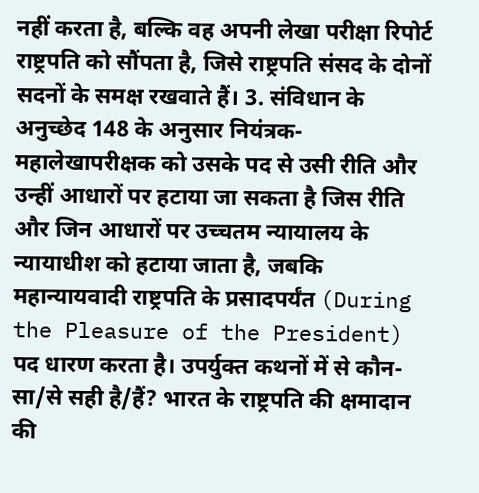नहीं करता है, बल्कि वह अपनी लेखा परीक्षा रिपोर्ट राष्ट्रपति को सौंपता है, जिसे राष्ट्रपति संसद के दोनों सदनों के समक्ष रखवाते हैं। 3. संविधान के अनुच्छेद 148 के अनुसार नियंत्रक-महालेखापरीक्षक को उसके पद से उसी रीति और उन्हीं आधारों पर हटाया जा सकता है जिस रीति और जिन आधारों पर उच्चतम न्यायालय के न्यायाधीश को हटाया जाता है, जबकि महान्यायवादी राष्ट्रपति के प्रसादपर्यंत (During the Pleasure of the President) पद धारण करता है। उपर्युक्त कथनों में से कौन-सा/से सही है/हैं? भारत के राष्ट्रपति की क्षमादान की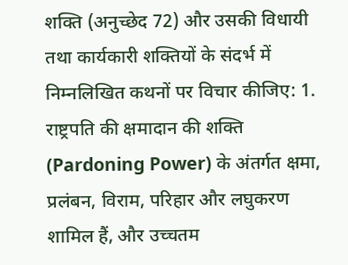शक्ति (अनुच्छेद 72) और उसकी विधायी तथा कार्यकारी शक्तियों के संदर्भ में निम्नलिखित कथनों पर विचार कीजिए: 1. राष्ट्रपति की क्षमादान की शक्ति (Pardoning Power) के अंतर्गत क्षमा, प्रलंबन, विराम, परिहार और लघुकरण शामिल हैं, और उच्चतम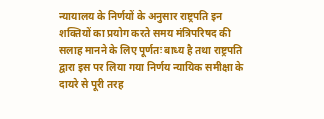न्यायालय के निर्णयों के अनुसार राष्ट्रपति इन शक्तियों का प्रयोग करते समय मंत्रिपरिषद की सलाह मानने के लिए पूर्णतः बाध्य है तथा राष्ट्रपति द्वारा इस पर लिया गया निर्णय न्यायिक समीक्षा के दायरे से पूरी तरह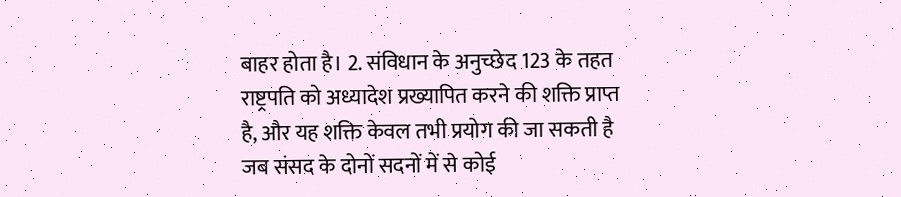बाहर होता है। 2. संविधान के अनुच्छेद 123 के तहत राष्ट्रपति को अध्यादेश प्रख्यापित करने की शक्ति प्राप्त है, और यह शक्ति केवल तभी प्रयोग की जा सकती है जब संसद के दोनों सदनों में से कोई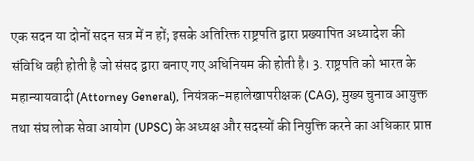एक सदन या दोनों सदन सत्र में न हों; इसके अतिरिक्त राष्ट्रपति द्वारा प्रख्यापित अध्यादेश की संविधि वही होती है जो संसद द्वारा बनाए गए अधिनियम की होती है। 3. राष्ट्रपति को भारत के महान्यायवादी (Attorney General), नियंत्रक-महालेखापरीक्षक (CAG), मुख्य चुनाव आयुक्त तथा संघ लोक सेवा आयोग (UPSC) के अध्यक्ष और सदस्यों की नियुक्ति करने का अधिकार प्राप्त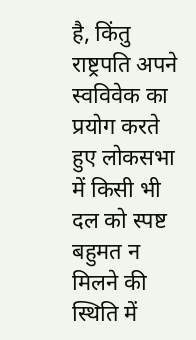है, किंतु राष्ट्रपति अपने स्वविवेक का प्रयोग करते हुए लोकसभा में किसी भी दल को स्पष्ट बहुमत न मिलने की स्थिति में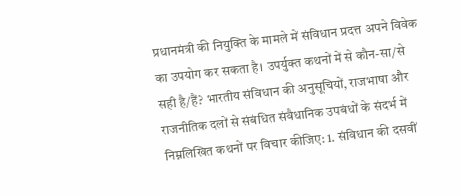प्रधानमंत्री की नियुक्ति के मामले में संविधान प्रदत्त अपने विवेक का उपयोग कर सकता है। उपर्युक्त कथनों में से कौन-सा/से सही है/हैं? भारतीय संविधान की अनुसूचियों, राजभाषा और राजनीतिक दलों से संबंधित संवैधानिक उपबंधों के संदर्भ में निम्नलिखित कथनों पर विचार कीजिए: 1. संविधान की दसवीं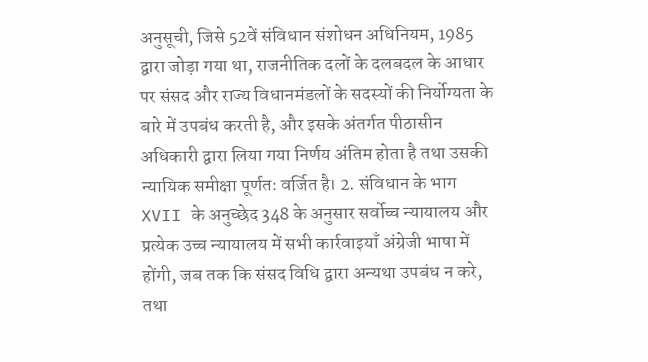अनुसूची, जिसे 52वें संविधान संशोधन अधिनियम, 1985 द्वारा जोड़ा गया था, राजनीतिक दलों के दलबदल के आधार पर संसद और राज्य विधानमंडलों के सदस्यों की निर्योग्यता के बारे में उपबंध करती है, और इसके अंतर्गत पीठासीन अधिकारी द्वारा लिया गया निर्णय अंतिम होता है तथा उसकी न्यायिक समीक्षा पूर्णतः वर्जित है। 2. संविधान के भाग XVII के अनुच्छेद 348 के अनुसार सर्वोच्च न्यायालय और प्रत्येक उच्च न्यायालय में सभी कार्रवाइयाँ अंग्रेजी भाषा में होंगी, जब तक कि संसद विधि द्वारा अन्यथा उपबंध न करे, तथा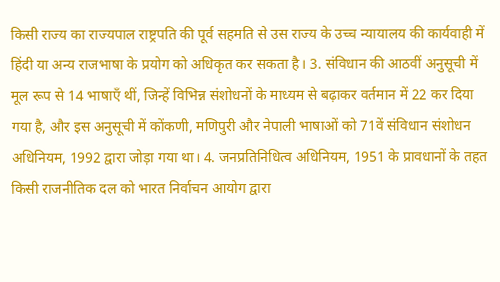किसी राज्य का राज्यपाल राष्ट्रपति की पूर्व सहमति से उस राज्य के उच्च न्यायालय की कार्यवाही में हिंदी या अन्य राजभाषा के प्रयोग को अधिकृत कर सकता है। 3. संविधान की आठवीं अनुसूची में मूल रूप से 14 भाषाएँ थीं, जिन्हें विभिन्न संशोधनों के माध्यम से बढ़ाकर वर्तमान में 22 कर दिया गया है, और इस अनुसूची में कोंकणी, मणिपुरी और नेपाली भाषाओं को 71वें संविधान संशोधन अधिनियम, 1992 द्वारा जोड़ा गया था। 4. जनप्रतिनिधित्व अधिनियम, 1951 के प्रावधानों के तहत किसी राजनीतिक दल को भारत निर्वाचन आयोग द्वारा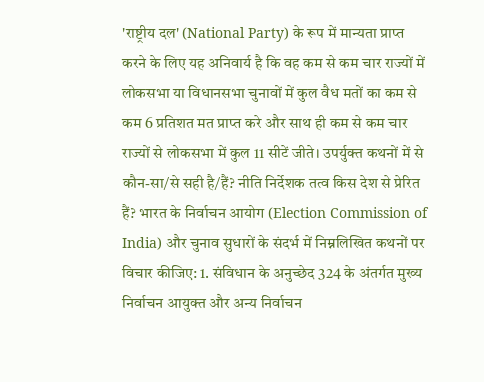'राष्ट्रीय दल' (National Party) के रूप में मान्यता प्राप्त करने के लिए यह अनिवार्य है कि वह कम से कम चार राज्यों में लोकसभा या विधानसभा चुनावों में कुल वैध मतों का कम से कम 6 प्रतिशत मत प्राप्त करे और साथ ही कम से कम चार राज्यों से लोकसभा में कुल 11 सीटें जीते। उपर्युक्त कथनों में से कौन-सा/से सही है/हैं? नीति निर्देशक तत्व किस देश से प्रेरित हैं? भारत के निर्वाचन आयोग (Election Commission of India) और चुनाव सुधारों के संदर्भ में निम्नलिखित कथनों पर विचार कीजिए: 1. संविधान के अनुच्छेद 324 के अंतर्गत मुख्य निर्वाचन आयुक्त और अन्य निर्वाचन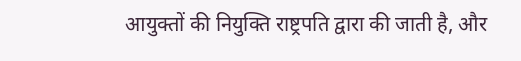आयुक्तों की नियुक्ति राष्ट्रपति द्वारा की जाती है, और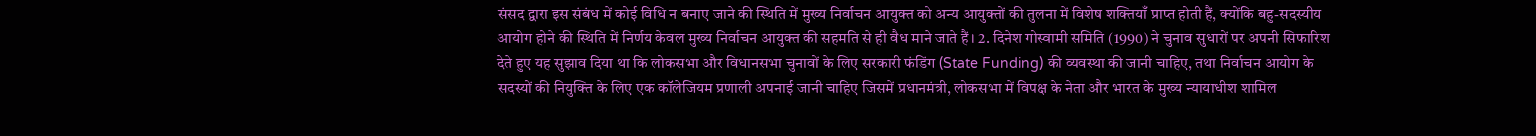संसद द्वारा इस संबंध में कोई विधि न बनाए जाने की स्थिति में मुख्य निर्वाचन आयुक्त को अन्य आयुक्तों की तुलना में विशेष शक्तियाँ प्राप्त होती हैं, क्योंकि बहु-सदस्यीय आयोग होने की स्थिति में निर्णय केवल मुख्य निर्वाचन आयुक्त की सहमति से ही वैध माने जाते हैं। 2. दिनेश गोस्वामी समिति (1990) ने चुनाव सुधारों पर अपनी सिफारिश देते हुए यह सुझाव दिया था कि लोकसभा और विधानसभा चुनावों के लिए सरकारी फंडिंग (State Funding) की व्यवस्था की जानी चाहिए, तथा निर्वाचन आयोग के सदस्यों की नियुक्ति के लिए एक कॉलेजियम प्रणाली अपनाई जानी चाहिए जिसमें प्रधानमंत्री, लोकसभा में विपक्ष के नेता और भारत के मुख्य न्यायाधीश शामिल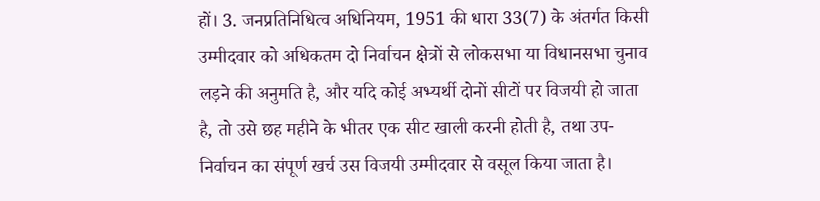हों। 3. जनप्रतिनिधित्व अधिनियम, 1951 की धारा 33(7) के अंतर्गत किसी उम्मीदवार को अधिकतम दो निर्वाचन क्षेत्रों से लोकसभा या विधानसभा चुनाव लड़ने की अनुमति है, और यदि कोई अभ्यर्थी दोनों सीटों पर विजयी हो जाता है, तो उसे छह महीने के भीतर एक सीट खाली करनी होती है, तथा उप-निर्वाचन का संपूर्ण खर्च उस विजयी उम्मीदवार से वसूल किया जाता है।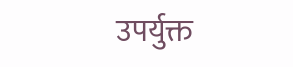उपर्युक्त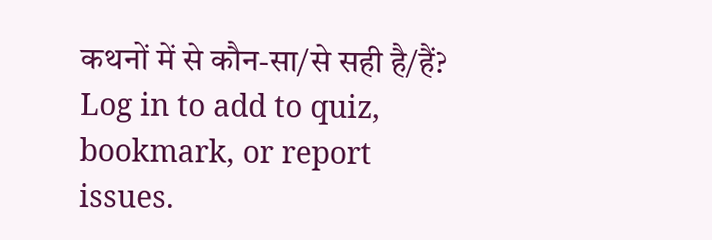कथनों में से कौन-सा/से सही है/हैं?
Log in to add to quiz, bookmark, or report issues.